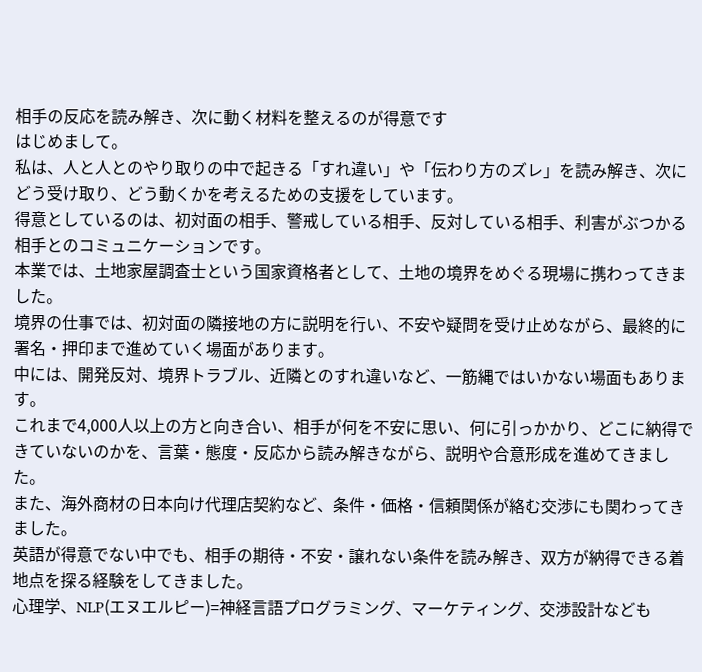相手の反応を読み解き、次に動く材料を整えるのが得意です
はじめまして。
私は、人と人とのやり取りの中で起きる「すれ違い」や「伝わり方のズレ」を読み解き、次にどう受け取り、どう動くかを考えるための支援をしています。
得意としているのは、初対面の相手、警戒している相手、反対している相手、利害がぶつかる相手とのコミュニケーションです。
本業では、土地家屋調査士という国家資格者として、土地の境界をめぐる現場に携わってきました。
境界の仕事では、初対面の隣接地の方に説明を行い、不安や疑問を受け止めながら、最終的に署名・押印まで進めていく場面があります。
中には、開発反対、境界トラブル、近隣とのすれ違いなど、一筋縄ではいかない場面もあります。
これまで4,000人以上の方と向き合い、相手が何を不安に思い、何に引っかかり、どこに納得できていないのかを、言葉・態度・反応から読み解きながら、説明や合意形成を進めてきました。
また、海外商材の日本向け代理店契約など、条件・価格・信頼関係が絡む交渉にも関わってきました。
英語が得意でない中でも、相手の期待・不安・譲れない条件を読み解き、双方が納得できる着地点を探る経験をしてきました。
心理学、NLP(エヌエルピー)=神経言語プログラミング、マーケティング、交渉設計なども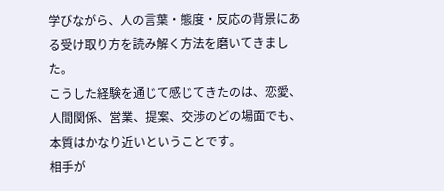学びながら、人の言葉・態度・反応の背景にある受け取り方を読み解く方法を磨いてきました。
こうした経験を通じて感じてきたのは、恋愛、人間関係、営業、提案、交渉のどの場面でも、本質はかなり近いということです。
相手が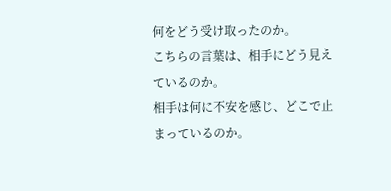何をどう受け取ったのか。
こちらの言葉は、相手にどう見えているのか。
相手は何に不安を感じ、どこで止まっているのか。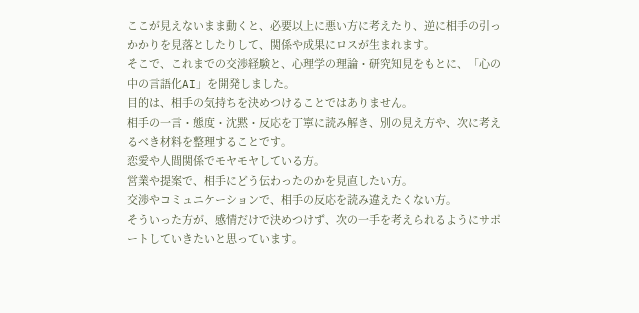ここが見えないまま動くと、必要以上に悪い方に考えたり、逆に相手の引っかかりを見落としたりして、関係や成果にロスが生まれます。
そこで、これまでの交渉経験と、心理学の理論・研究知見をもとに、「心の中の言語化AI」を開発しました。
目的は、相手の気持ちを決めつけることではありません。
相手の一言・態度・沈黙・反応を丁寧に読み解き、別の見え方や、次に考えるべき材料を整理することです。
恋愛や人間関係でモヤモヤしている方。
営業や提案で、相手にどう伝わったのかを見直したい方。
交渉やコミュニケーションで、相手の反応を読み違えたくない方。
そういった方が、感情だけで決めつけず、次の一手を考えられるようにサポートしていきたいと思っています。